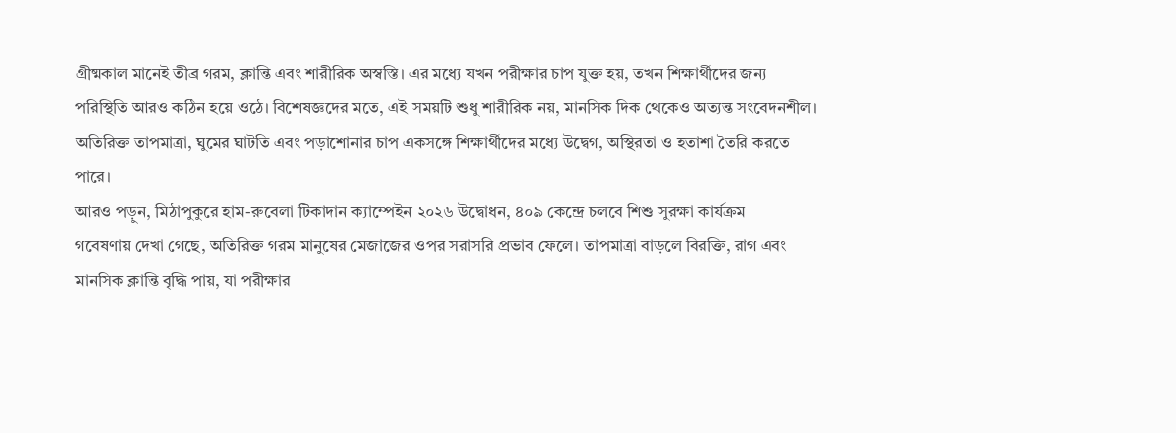গ্রীষ্মকাল মানেই তীব্র গরম, ক্লান্তি এবং শারীরিক অস্বস্তি। এর মধ্যে যখন পরীক্ষার চাপ যুক্ত হয়, তখন শিক্ষার্থীদের জন্য পরিস্থিতি আরও কঠিন হয়ে ওঠে। বিশেষজ্ঞদের মতে, এই সময়টি শুধু শারীরিক নয়, মানসিক দিক থেকেও অত্যন্ত সংবেদনশীল। অতিরিক্ত তাপমাত্রা, ঘুমের ঘাটতি এবং পড়াশোনার চাপ একসঙ্গে শিক্ষার্থীদের মধ্যে উদ্বেগ, অস্থিরতা ও হতাশা তৈরি করতে পারে।
আরও পড়ুন, মিঠাপুকুরে হাম-রুবেলা টিকাদান ক্যাম্পেইন ২০২৬ উদ্বোধন, ৪০৯ কেন্দ্রে চলবে শিশু সুরক্ষা কার্যক্রম
গবেষণায় দেখা গেছে, অতিরিক্ত গরম মানুষের মেজাজের ওপর সরাসরি প্রভাব ফেলে। তাপমাত্রা বাড়লে বিরক্তি, রাগ এবং মানসিক ক্লান্তি বৃদ্ধি পায়, যা পরীক্ষার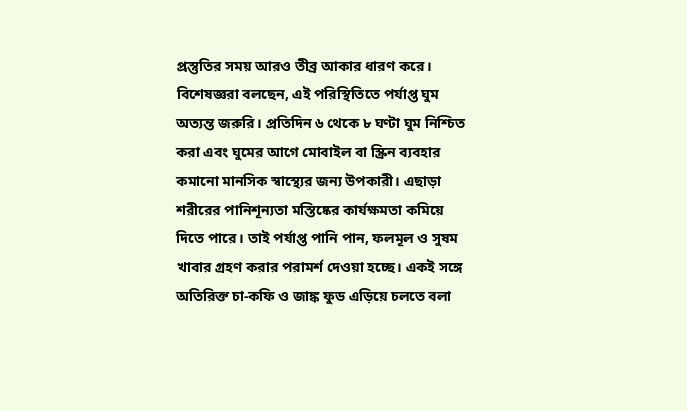প্রস্তুতির সময় আরও তীব্র আকার ধারণ করে। বিশেষজ্ঞরা বলছেন, এই পরিস্থিতিতে পর্যাপ্ত ঘুম অত্যন্ত জরুরি। প্রতিদিন ৬ থেকে ৮ ঘণ্টা ঘুম নিশ্চিত করা এবং ঘুমের আগে মোবাইল বা স্ক্রিন ব্যবহার কমানো মানসিক স্বাস্থ্যের জন্য উপকারী। এছাড়া শরীরের পানিশূন্যতা মস্তিষ্কের কার্যক্ষমতা কমিয়ে দিতে পারে। তাই পর্যাপ্ত পানি পান, ফলমূল ও সুষম খাবার গ্রহণ করার পরামর্শ দেওয়া হচ্ছে। একই সঙ্গে অতিরিক্ত চা-কফি ও জাঙ্ক ফুড এড়িয়ে চলতে বলা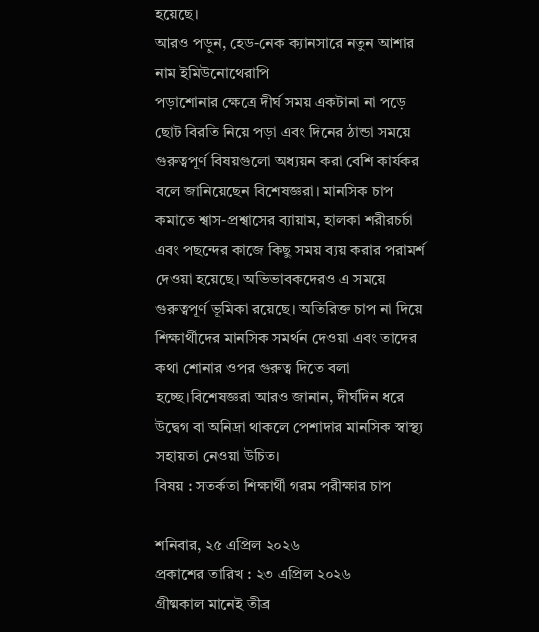হয়েছে।
আরও পড়ুন, হেড-নেক ক্যানসারে নতুন আশার নাম ইমিউনোথেরাপি
পড়াশোনার ক্ষেত্রে দীর্ঘ সময় একটানা না পড়ে ছোট বিরতি নিয়ে পড়া এবং দিনের ঠান্ডা সময়ে গুরুত্বপূর্ণ বিষয়গুলো অধ্যয়ন করা বেশি কার্যকর বলে জানিয়েছেন বিশেষজ্ঞরা। মানসিক চাপ কমাতে শ্বাস-প্রশ্বাসের ব্যায়াম, হালকা শরীরচর্চা এবং পছন্দের কাজে কিছু সময় ব্যয় করার পরামর্শ দেওয়া হয়েছে। অভিভাবকদেরও এ সময়ে গুরুত্বপূর্ণ ভূমিকা রয়েছে। অতিরিক্ত চাপ না দিয়ে শিক্ষার্থীদের মানসিক সমর্থন দেওয়া এবং তাদের কথা শোনার ওপর গুরুত্ব দিতে বলা হচ্ছে।বিশেষজ্ঞরা আরও জানান, দীর্ঘদিন ধরে উদ্বেগ বা অনিদ্রা থাকলে পেশাদার মানসিক স্বাস্থ্য সহায়তা নেওয়া উচিত।
বিষয় : সতর্কতা শিক্ষার্থী গরম পরীক্ষার চাপ

শনিবার, ২৫ এপ্রিল ২০২৬
প্রকাশের তারিখ : ২৩ এপ্রিল ২০২৬
গ্রীষ্মকাল মানেই তীব্র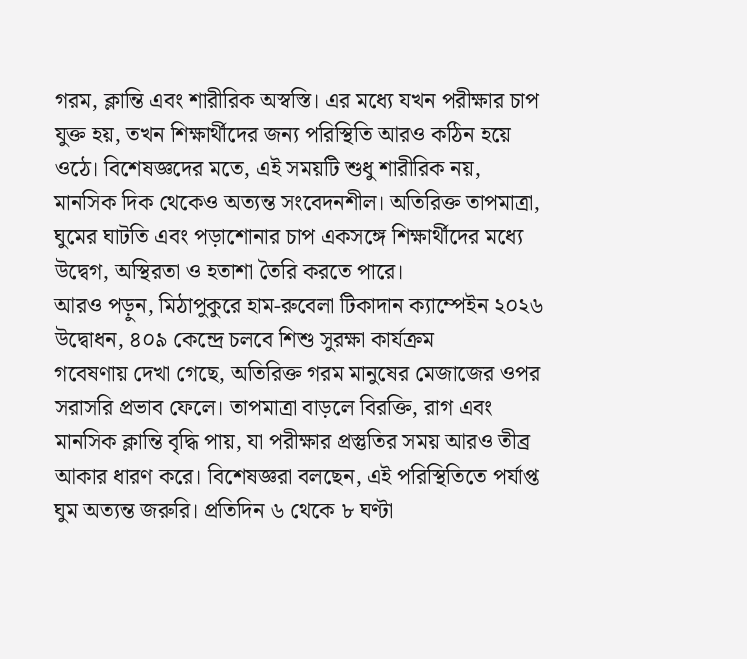গরম, ক্লান্তি এবং শারীরিক অস্বস্তি। এর মধ্যে যখন পরীক্ষার চাপ যুক্ত হয়, তখন শিক্ষার্থীদের জন্য পরিস্থিতি আরও কঠিন হয়ে ওঠে। বিশেষজ্ঞদের মতে, এই সময়টি শুধু শারীরিক নয়, মানসিক দিক থেকেও অত্যন্ত সংবেদনশীল। অতিরিক্ত তাপমাত্রা, ঘুমের ঘাটতি এবং পড়াশোনার চাপ একসঙ্গে শিক্ষার্থীদের মধ্যে উদ্বেগ, অস্থিরতা ও হতাশা তৈরি করতে পারে।
আরও পড়ুন, মিঠাপুকুরে হাম-রুবেলা টিকাদান ক্যাম্পেইন ২০২৬ উদ্বোধন, ৪০৯ কেন্দ্রে চলবে শিশু সুরক্ষা কার্যক্রম
গবেষণায় দেখা গেছে, অতিরিক্ত গরম মানুষের মেজাজের ওপর সরাসরি প্রভাব ফেলে। তাপমাত্রা বাড়লে বিরক্তি, রাগ এবং মানসিক ক্লান্তি বৃদ্ধি পায়, যা পরীক্ষার প্রস্তুতির সময় আরও তীব্র আকার ধারণ করে। বিশেষজ্ঞরা বলছেন, এই পরিস্থিতিতে পর্যাপ্ত ঘুম অত্যন্ত জরুরি। প্রতিদিন ৬ থেকে ৮ ঘণ্টা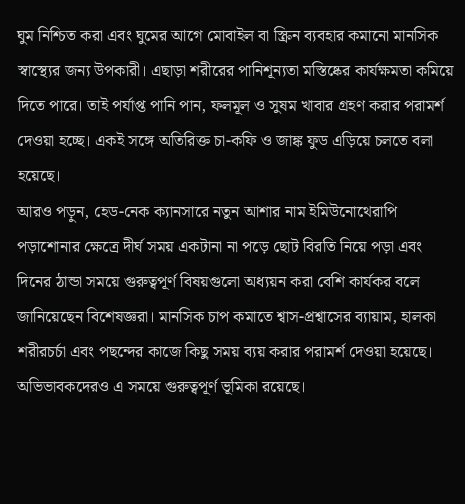ঘুম নিশ্চিত করা এবং ঘুমের আগে মোবাইল বা স্ক্রিন ব্যবহার কমানো মানসিক স্বাস্থ্যের জন্য উপকারী। এছাড়া শরীরের পানিশূন্যতা মস্তিষ্কের কার্যক্ষমতা কমিয়ে দিতে পারে। তাই পর্যাপ্ত পানি পান, ফলমূল ও সুষম খাবার গ্রহণ করার পরামর্শ দেওয়া হচ্ছে। একই সঙ্গে অতিরিক্ত চা-কফি ও জাঙ্ক ফুড এড়িয়ে চলতে বলা হয়েছে।
আরও পড়ুন, হেড-নেক ক্যানসারে নতুন আশার নাম ইমিউনোথেরাপি
পড়াশোনার ক্ষেত্রে দীর্ঘ সময় একটানা না পড়ে ছোট বিরতি নিয়ে পড়া এবং দিনের ঠান্ডা সময়ে গুরুত্বপূর্ণ বিষয়গুলো অধ্যয়ন করা বেশি কার্যকর বলে জানিয়েছেন বিশেষজ্ঞরা। মানসিক চাপ কমাতে শ্বাস-প্রশ্বাসের ব্যায়াম, হালকা শরীরচর্চা এবং পছন্দের কাজে কিছু সময় ব্যয় করার পরামর্শ দেওয়া হয়েছে। অভিভাবকদেরও এ সময়ে গুরুত্বপূর্ণ ভূমিকা রয়েছে।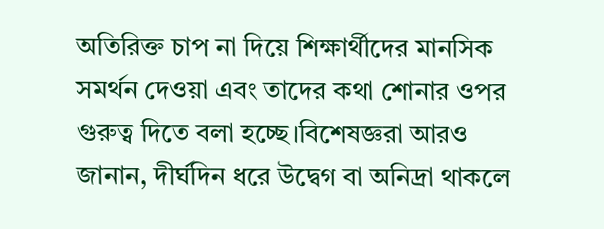অতিরিক্ত চাপ না দিয়ে শিক্ষার্থীদের মানসিক সমর্থন দেওয়া এবং তাদের কথা শোনার ওপর গুরুত্ব দিতে বলা হচ্ছে।বিশেষজ্ঞরা আরও জানান, দীর্ঘদিন ধরে উদ্বেগ বা অনিদ্রা থাকলে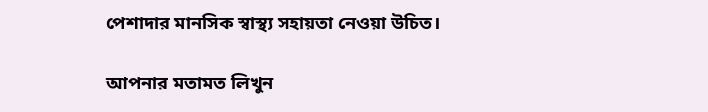পেশাদার মানসিক স্বাস্থ্য সহায়তা নেওয়া উচিত।

আপনার মতামত লিখুন